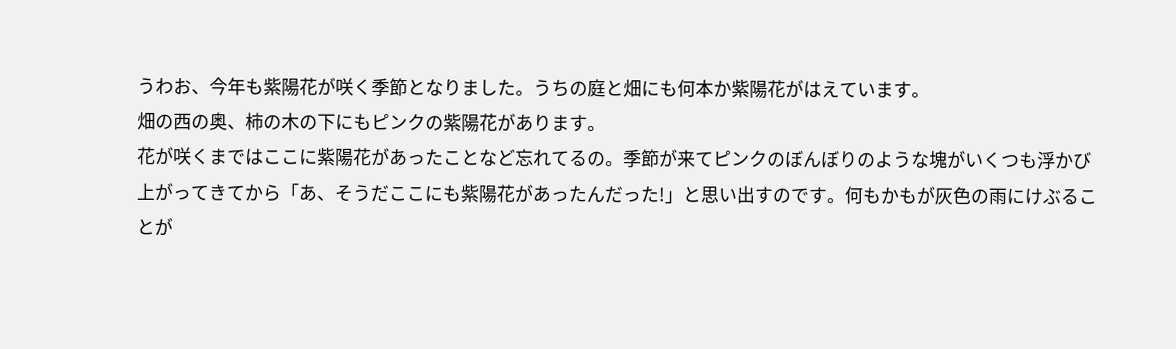うわお、今年も紫陽花が咲く季節となりました。うちの庭と畑にも何本か紫陽花がはえています。
畑の西の奥、柿の木の下にもピンクの紫陽花があります。
花が咲くまではここに紫陽花があったことなど忘れてるの。季節が来てピンクのぼんぼりのような塊がいくつも浮かび上がってきてから「あ、そうだここにも紫陽花があったんだった!」と思い出すのです。何もかもが灰色の雨にけぶることが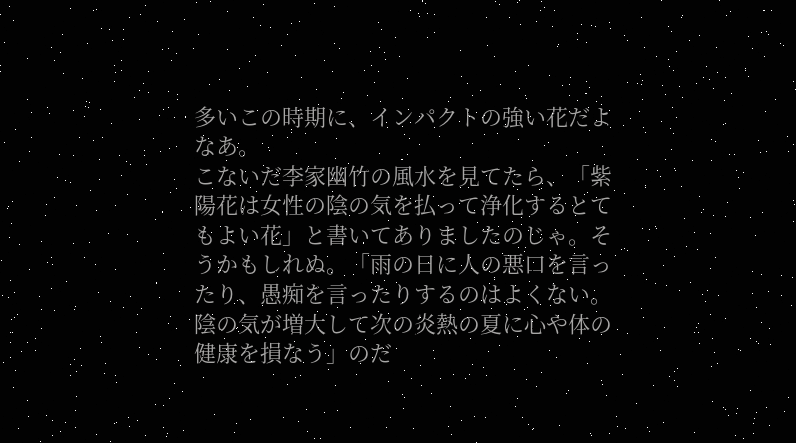多いこの時期に、インパクトの強い花だよなあ。
こないだ李家幽竹の風水を見てたら、「紫陽花は女性の陰の気を払って浄化するとてもよい花」と書いてありましたのじゃ。そうかもしれぬ。「雨の日に人の悪口を言ったり、愚痴を言ったりするのはよくない。陰の気が増大して次の炎熱の夏に心や体の健康を損なう」のだ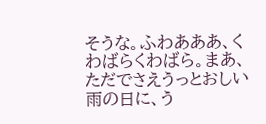そうな。ふわあああ、くわばらくわばら。まあ、ただでさえうっとおしい雨の日に、う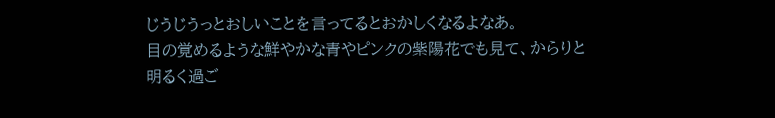じうじうっとおしいことを言ってるとおかしくなるよなあ。
目の覚めるような鮮やかな青やピンクの紫陽花でも見て、からりと明るく過ご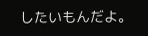したいもんだよ。